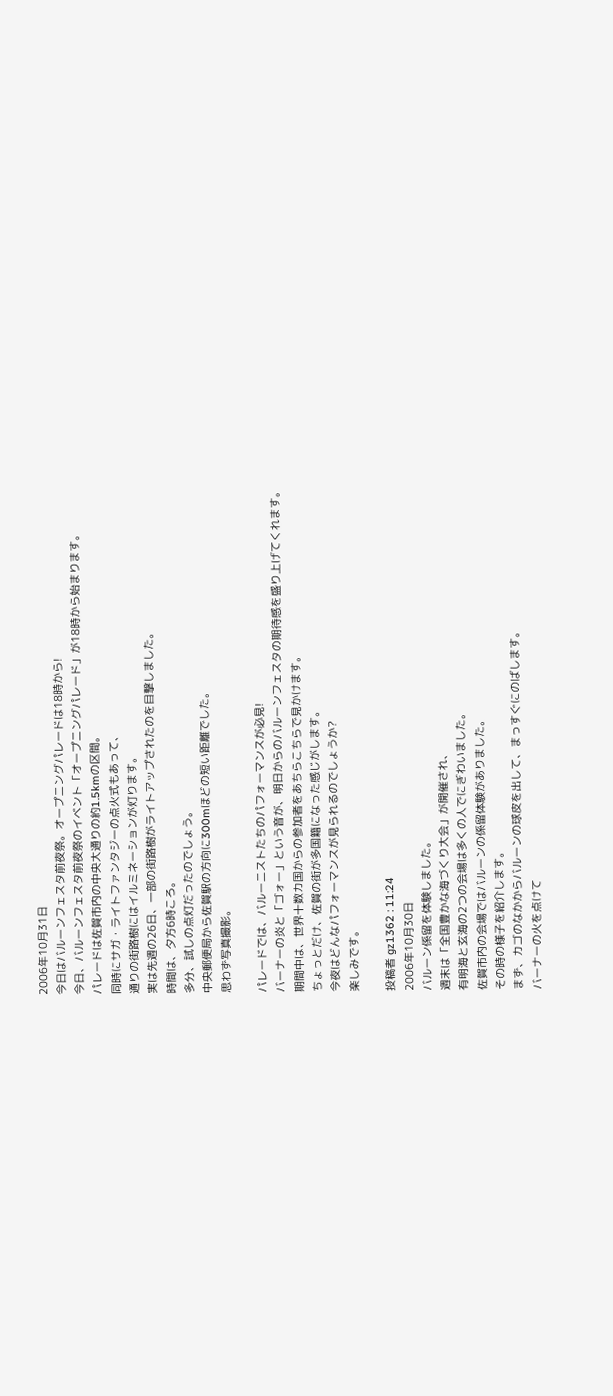2006年10月31日
今日はバルーンフェスタ前夜祭。オープニングパレードは18時から!
今日、バルーンフェスタ前夜祭のイベント「オープニングパレード」が18時から始まります。
パレードは佐賀市内の中央大通りの約1.5kmの区間。
同時にサガ・ライトファンタジーの点火式もあって、
通りの街路樹にはイルミネーションが灯ります。
実は先週の26日、一部の街路樹がライトアップされたのを目撃しました。
時間は、夕方6時ころ。
多分、試しの点灯だったのでしょう。
中央郵便局から佐賀駅の方向に300mほどの短い距離でした。
思わず写真撮影。

パレードでは、バルーニストたちのパフォーマンスが必見!
バーナーの炎と「ゴォー」という音が、明日からのバルーンフェスタの期待感を盛り上げてくれます。
期間中は、世界十数カ国からの参加者をあちらこちらで見かけます。
ちょっとだけ、佐賀の街が多国籍になった感じがします。
今夜はどんなパフォーマンスが見られるのでしょうか?
楽しみです。

投稿者 gz1362 : 11:24
2006年10月30日
バルーン係留を体験しました。
週末は「全国豊かな海づくり大会」が開催され、
有明海と玄海の2つの会場は多くの人でにぎわいました。
佐賀市内の会場ではバルーンの係留体験がありました。
その時の様子を紹介します。
まず、カゴのなかからバルーンの球皮を出して、まっすぐにのばします。
バーナーの火を点けて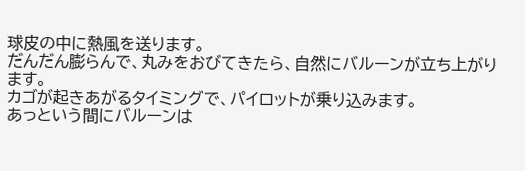球皮の中に熱風を送ります。
だんだん膨らんで、丸みをおびてきたら、自然にバルーンが立ち上がります。
カゴが起きあがるタイミングで、パイロットが乗り込みます。
あっという間にバルーンは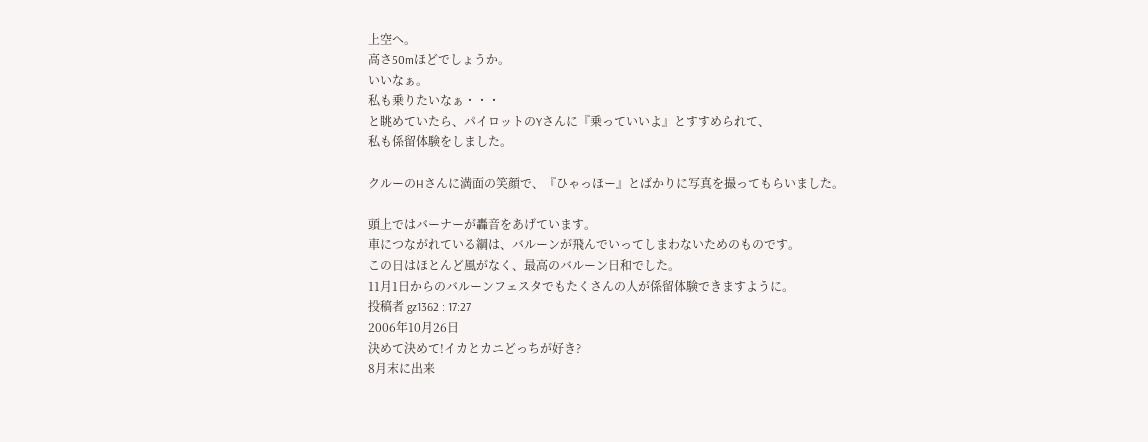上空へ。
高さ50mほどでしょうか。
いいなぁ。
私も乗りたいなぁ・・・
と眺めていたら、パイロットのYさんに『乗っていいよ』とすすめられて、
私も係留体験をしました。

クルーのHさんに満面の笑顔で、『ひゃっほー』とばかりに写真を撮ってもらいました。

頭上ではバーナーが轟音をあげています。
車につながれている綱は、バルーンが飛んでいってしまわないためのものです。
この日はほとんど風がなく、最高のバルーン日和でした。
11月1日からのバルーンフェスタでもたくさんの人が係留体験できますように。
投稿者 gz1362 : 17:27
2006年10月26日
決めて決めて!イカとカニどっちが好き?
8月末に出来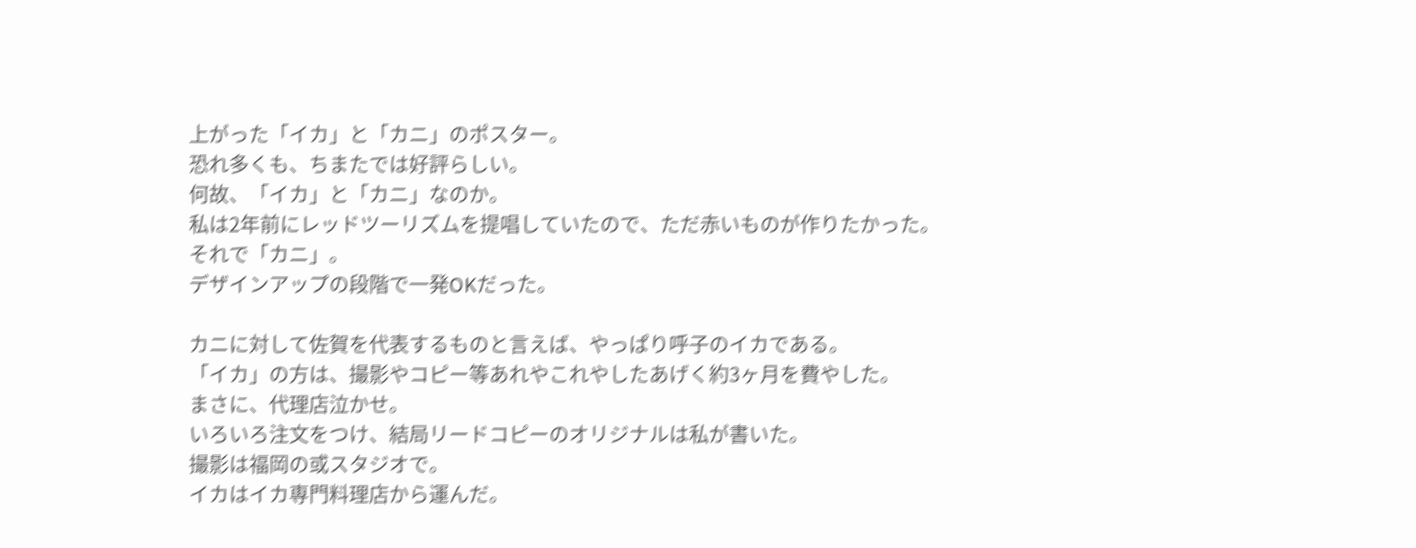上がった「イカ」と「カニ」のポスター。
恐れ多くも、ちまたでは好評らしい。
何故、「イカ」と「カニ」なのか。
私は2年前にレッドツーリズムを提唱していたので、ただ赤いものが作りたかった。
それで「カニ」。
デザインアップの段階で一発OKだった。

カニに対して佐賀を代表するものと言えば、やっぱり呼子のイカである。
「イカ」の方は、撮影やコピー等あれやこれやしたあげく約3ヶ月を費やした。
まさに、代理店泣かせ。
いろいろ注文をつけ、結局リードコピーのオリジナルは私が書いた。
撮影は福岡の或スタジオで。
イカはイカ専門料理店から運んだ。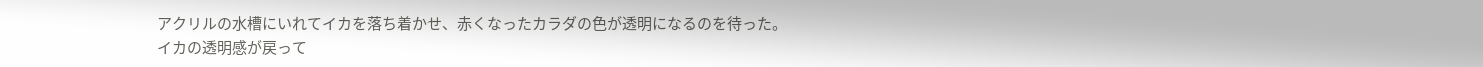アクリルの水槽にいれてイカを落ち着かせ、赤くなったカラダの色が透明になるのを待った。
イカの透明感が戻って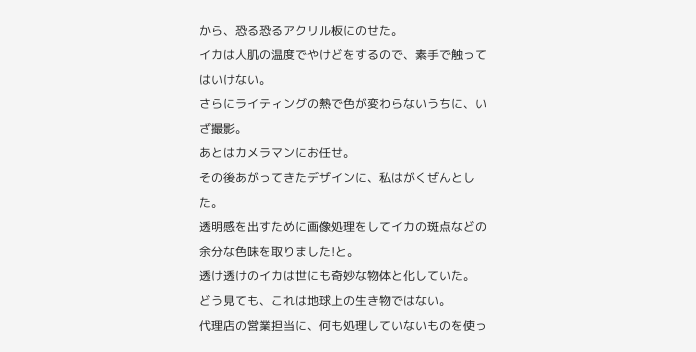から、恐る恐るアクリル板にのせた。
イカは人肌の温度でやけどをするので、素手で触ってはいけない。
さらにライティングの熱で色が変わらないうちに、いざ撮影。
あとはカメラマンにお任せ。
その後あがってきたデザインに、私はがくぜんとした。
透明感を出すために画像処理をしてイカの斑点などの余分な色味を取りました!と。
透け透けのイカは世にも奇妙な物体と化していた。
どう見ても、これは地球上の生き物ではない。
代理店の営業担当に、何も処理していないものを使っ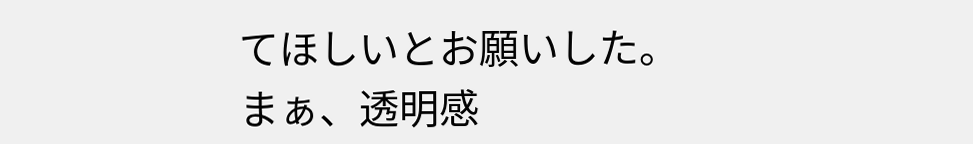てほしいとお願いした。
まぁ、透明感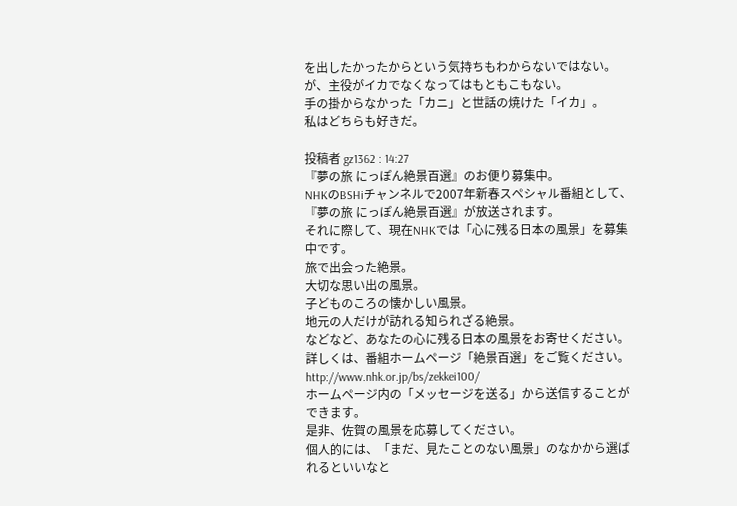を出したかったからという気持ちもわからないではない。
が、主役がイカでなくなってはもともこもない。
手の掛からなかった「カニ」と世話の焼けた「イカ」。
私はどちらも好きだ。

投稿者 gz1362 : 14:27
『夢の旅 にっぽん絶景百選』のお便り募集中。
NHKのBSHiチャンネルで2007年新春スペシャル番組として、
『夢の旅 にっぽん絶景百選』が放送されます。
それに際して、現在NHKでは「心に残る日本の風景」を募集中です。
旅で出会った絶景。
大切な思い出の風景。
子どものころの懐かしい風景。
地元の人だけが訪れる知られざる絶景。
などなど、あなたの心に残る日本の風景をお寄せください。
詳しくは、番組ホームページ「絶景百選」をご覧ください。
http://www.nhk.or.jp/bs/zekkei100/
ホームページ内の「メッセージを送る」から送信することができます。
是非、佐賀の風景を応募してください。
個人的には、「まだ、見たことのない風景」のなかから選ばれるといいなと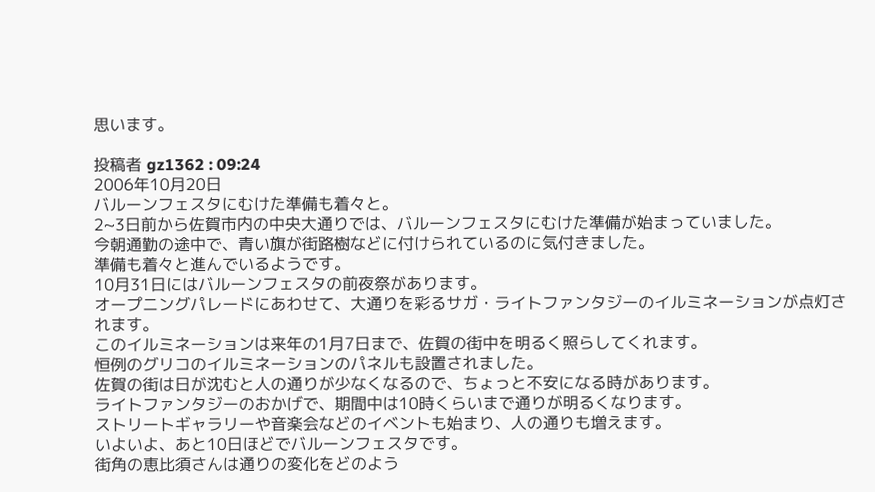思います。

投稿者 gz1362 : 09:24
2006年10月20日
バルーンフェスタにむけた準備も着々と。
2~3日前から佐賀市内の中央大通りでは、バルーンフェスタにむけた準備が始まっていました。
今朝通勤の途中で、青い旗が街路樹などに付けられているのに気付きました。
準備も着々と進んでいるようです。
10月31日にはバルーンフェスタの前夜祭があります。
オープニングパレードにあわせて、大通りを彩るサガ・ライトファンタジーのイルミネーションが点灯されます。
このイルミネーションは来年の1月7日まで、佐賀の街中を明るく照らしてくれます。
恒例のグリコのイルミネーションのパネルも設置されました。
佐賀の街は日が沈むと人の通りが少なくなるので、ちょっと不安になる時があります。
ライトファンタジーのおかげで、期間中は10時くらいまで通りが明るくなります。
ストリートギャラリーや音楽会などのイベントも始まり、人の通りも増えます。
いよいよ、あと10日ほどでバルーンフェスタです。
街角の恵比須さんは通りの変化をどのよう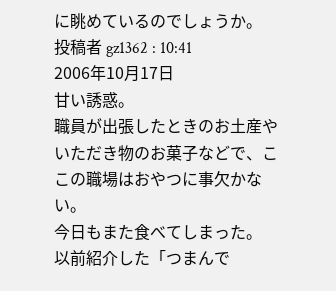に眺めているのでしょうか。
投稿者 gz1362 : 10:41
2006年10月17日
甘い誘惑。
職員が出張したときのお土産やいただき物のお菓子などで、ここの職場はおやつに事欠かない。
今日もまた食べてしまった。
以前紹介した「つまんで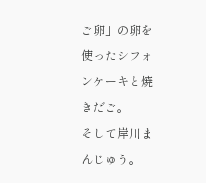ご卵」の卵を使ったシフォンケーキと焼きだご。
そして岸川まんじゅう。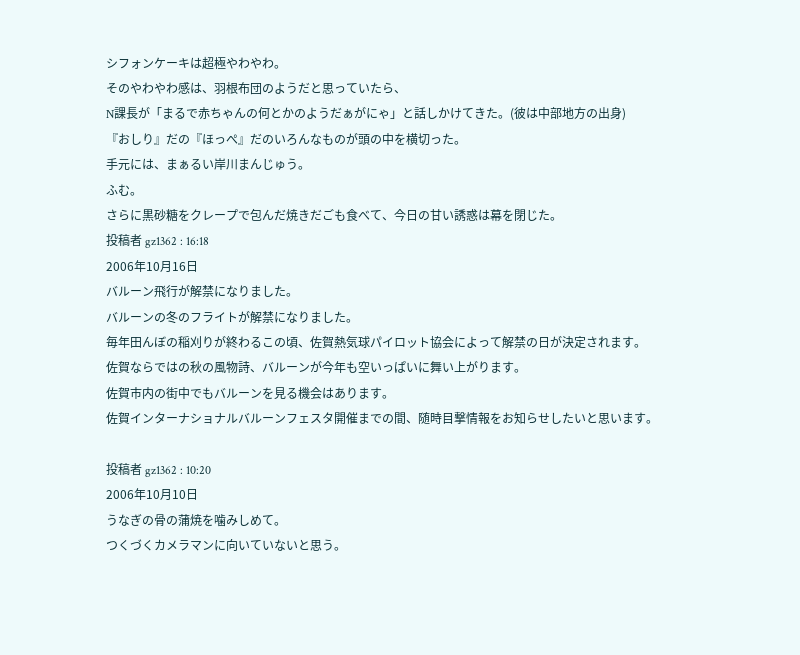シフォンケーキは超極やわやわ。
そのやわやわ感は、羽根布団のようだと思っていたら、
N課長が「まるで赤ちゃんの何とかのようだぁがにゃ」と話しかけてきた。(彼は中部地方の出身)
『おしり』だの『ほっぺ』だのいろんなものが頭の中を横切った。
手元には、まぁるい岸川まんじゅう。
ふむ。
さらに黒砂糖をクレープで包んだ焼きだごも食べて、今日の甘い誘惑は幕を閉じた。
投稿者 gz1362 : 16:18
2006年10月16日
バルーン飛行が解禁になりました。
バルーンの冬のフライトが解禁になりました。
毎年田んぼの稲刈りが終わるこの頃、佐賀熱気球パイロット協会によって解禁の日が決定されます。
佐賀ならではの秋の風物詩、バルーンが今年も空いっぱいに舞い上がります。
佐賀市内の街中でもバルーンを見る機会はあります。
佐賀インターナショナルバルーンフェスタ開催までの間、随時目撃情報をお知らせしたいと思います。

投稿者 gz1362 : 10:20
2006年10月10日
うなぎの骨の蒲焼を噛みしめて。
つくづくカメラマンに向いていないと思う。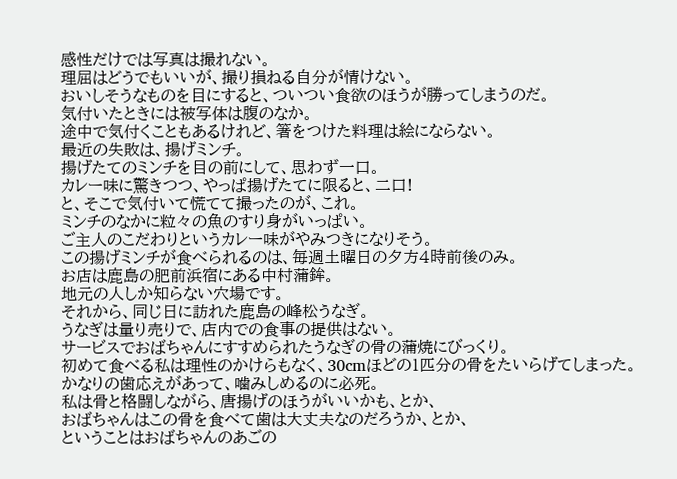感性だけでは写真は撮れない。
理屈はどうでもいいが、撮り損ねる自分が情けない。
おいしそうなものを目にすると、ついつい食欲のほうが勝ってしまうのだ。
気付いたときには被写体は腹のなか。
途中で気付くこともあるけれど、箸をつけた料理は絵にならない。
最近の失敗は、揚げミンチ。
揚げたてのミンチを目の前にして、思わず一口。
カレー味に驚きつつ、やっぱ揚げたてに限ると、二口!
と、そこで気付いて慌てて撮ったのが、これ。
ミンチのなかに粒々の魚のすり身がいっぱい。
ご主人のこだわりというカレー味がやみつきになりそう。
この揚げミンチが食べられるのは、毎週土曜日の夕方4時前後のみ。
お店は鹿島の肥前浜宿にある中村蒲鉾。
地元の人しか知らない穴場です。
それから、同じ日に訪れた鹿島の峰松うなぎ。
うなぎは量り売りで、店内での食事の提供はない。
サービスでおばちゃんにすすめられたうなぎの骨の蒲焼にびっくり。
初めて食べる私は理性のかけらもなく、30cmほどの1匹分の骨をたいらげてしまった。
かなりの歯応えがあって、噛みしめるのに必死。
私は骨と格闘しながら、唐揚げのほうがいいかも、とか、
おばちゃんはこの骨を食べて歯は大丈夫なのだろうか、とか、
ということはおばちゃんのあごの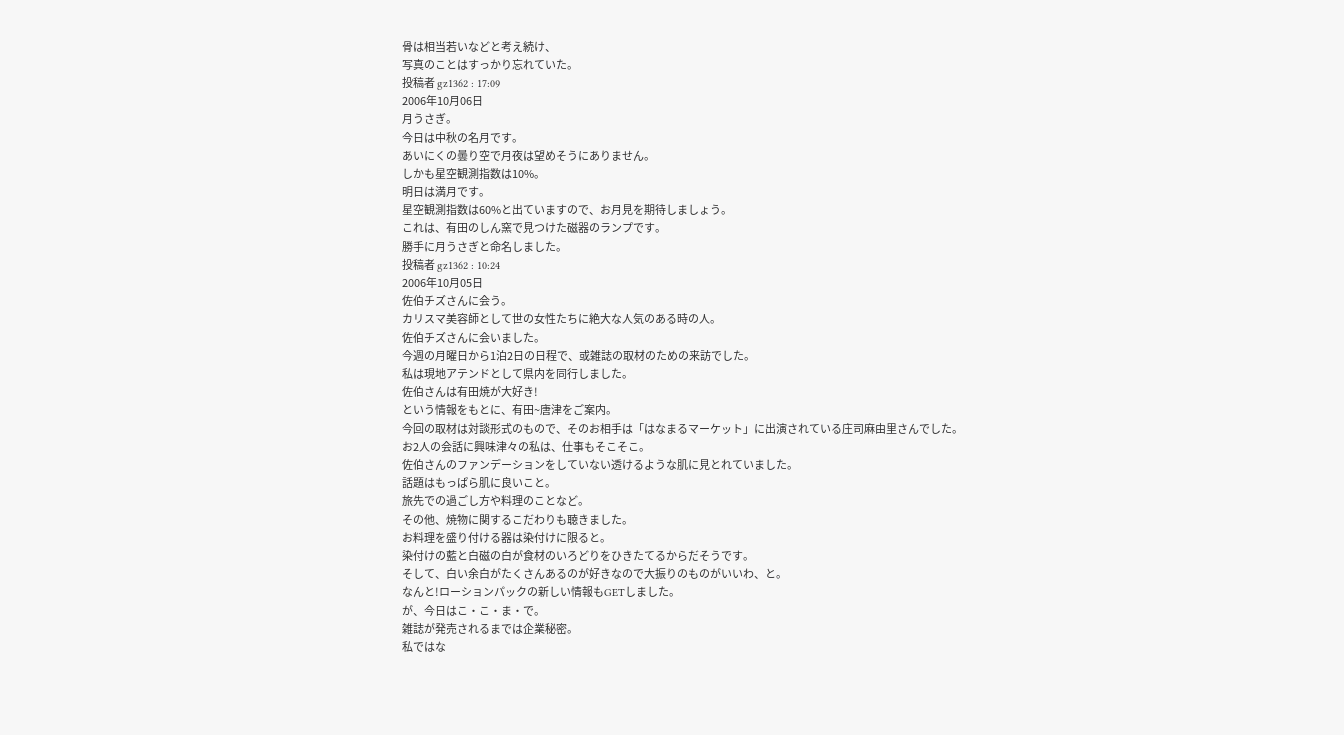骨は相当若いなどと考え続け、
写真のことはすっかり忘れていた。
投稿者 gz1362 : 17:09
2006年10月06日
月うさぎ。
今日は中秋の名月です。
あいにくの曇り空で月夜は望めそうにありません。
しかも星空観測指数は10%。
明日は満月です。
星空観測指数は60%と出ていますので、お月見を期待しましょう。
これは、有田のしん窯で見つけた磁器のランプです。
勝手に月うさぎと命名しました。
投稿者 gz1362 : 10:24
2006年10月05日
佐伯チズさんに会う。
カリスマ美容師として世の女性たちに絶大な人気のある時の人。
佐伯チズさんに会いました。
今週の月曜日から1泊2日の日程で、或雑誌の取材のための来訪でした。
私は現地アテンドとして県内を同行しました。
佐伯さんは有田焼が大好き!
という情報をもとに、有田~唐津をご案内。
今回の取材は対談形式のもので、そのお相手は「はなまるマーケット」に出演されている庄司麻由里さんでした。
お2人の会話に興味津々の私は、仕事もそこそこ。
佐伯さんのファンデーションをしていない透けるような肌に見とれていました。
話題はもっぱら肌に良いこと。
旅先での過ごし方や料理のことなど。
その他、焼物に関するこだわりも聴きました。
お料理を盛り付ける器は染付けに限ると。
染付けの藍と白磁の白が食材のいろどりをひきたてるからだそうです。
そして、白い余白がたくさんあるのが好きなので大振りのものがいいわ、と。
なんと!ローションパックの新しい情報もGETしました。
が、今日はこ・こ・ま・で。
雑誌が発売されるまでは企業秘密。
私ではな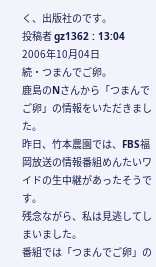く、出版社のです。
投稿者 gz1362 : 13:04
2006年10月04日
続・つまんでご卵。
鹿島のNさんから「つまんでご卵」の情報をいただきました。
昨日、竹本農園では、FBS福岡放送の情報番組めんたいワイドの生中継があったそうです。
残念ながら、私は見逃してしまいました。
番組では「つまんでご卵」の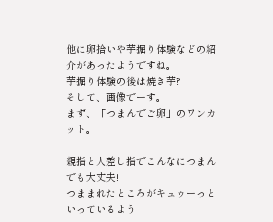他に卵拾いや芋掘り体験などの紹介があったようですね。
芋掘り体験の後は焼き芋?
そして、画像でーす。
まず、「つまんでご卵」のワンカット。

親指と人差し指でこんなにつまんでも大丈夫!
つままれたところがキュゥーっといっているよう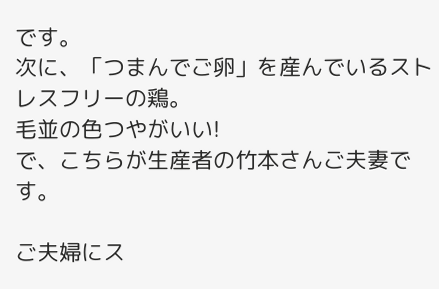です。
次に、「つまんでご卵」を産んでいるストレスフリーの鶏。
毛並の色つやがいい!
で、こちらが生産者の竹本さんご夫妻です。

ご夫婦にス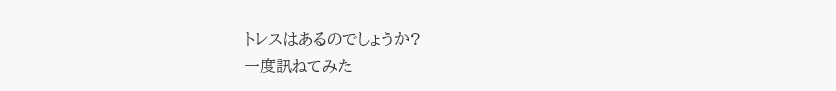トレスはあるのでしょうか?
一度訊ねてみた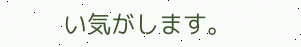い気がします。